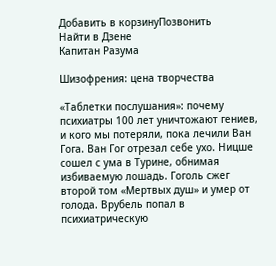Добавить в корзинуПозвонить
Найти в Дзене
Капитан Разума

Шизофрения: цена творчества

«Таблетки послушания»: почему психиатры 100 лет уничтожают гениев, и кого мы потеряли, пока лечили Ван Гога. Ван Гог отрезал себе ухо. Ницше сошел с ума в Турине, обнимая избиваемую лошадь. Гоголь сжег второй том «Мертвых душ» и умер от голода. Врубель попал в психиатрическую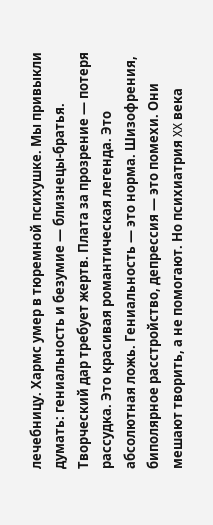лечебницу. Хармс умер в тюремной психушке. Мы привыкли думать: гениальность и безумие — близнецы-братья. Творческий дар требует жертв. Плата за прозрение — потеря рассудка. Это красивая романтическая легенда. Это абсолютная ложь. Гениальность — это норма. Шизофрения, биполярное расстройство, депрессия — это помехи. Они мешают творить, а не помогают. Но психиатрия XX века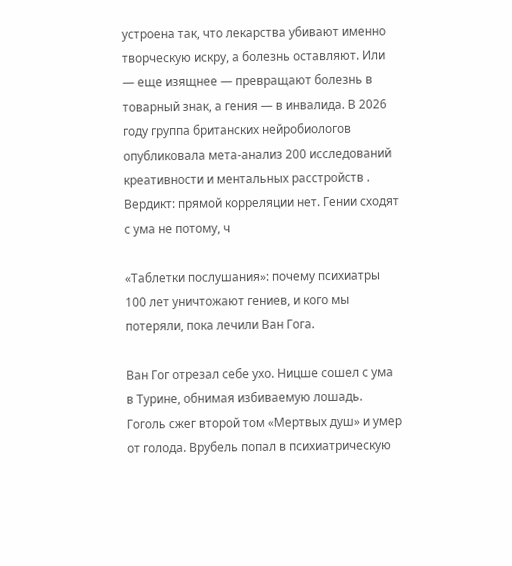устроена так, что лекарства убивают именно творческую искру, а болезнь оставляют. Или — еще изящнее — превращают болезнь в товарный знак, а гения — в инвалида. В 2026 году группа британских нейробиологов опубликовала мета-анализ 200 исследований креативности и ментальных расстройств . Вердикт: прямой корреляции нет. Гении сходят с ума не потому, ч

«Таблетки послушания»: почему психиатры 100 лет уничтожают гениев, и кого мы потеряли, пока лечили Ван Гога.

Ван Гог отрезал себе ухо. Ницше сошел с ума в Турине, обнимая избиваемую лошадь. Гоголь сжег второй том «Мертвых душ» и умер от голода. Врубель попал в психиатрическую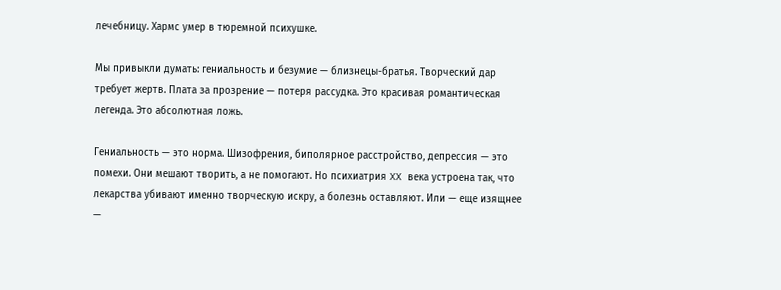лечебницу. Хармс умер в тюремной психушке.

Мы привыкли думать: гениальность и безумие — близнецы-братья. Творческий дар требует жертв. Плата за прозрение — потеря рассудка. Это красивая романтическая легенда. Это абсолютная ложь.

Гениальность — это норма. Шизофрения, биполярное расстройство, депрессия — это помехи. Они мешают творить, а не помогают. Но психиатрия XX века устроена так, что лекарства убивают именно творческую искру, а болезнь оставляют. Или — еще изящнее —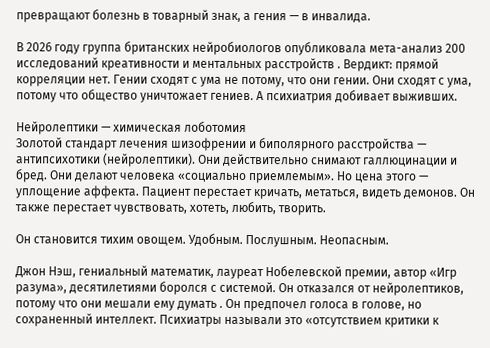превращают болезнь в товарный знак, а гения — в инвалида.

В 2026 году группа британских нейробиологов опубликовала мета-анализ 200 исследований креативности и ментальных расстройств . Вердикт: прямой корреляции нет. Гении сходят с ума не потому, что они гении. Они сходят с ума, потому что общество уничтожает гениев. А психиатрия добивает выживших.

Нейролептики — химическая лоботомия
Золотой стандарт лечения шизофрении и биполярного расстройства — антипсихотики (нейролептики). Они действительно снимают галлюцинации и бред. Они делают человека «социально приемлемым». Но цена этого —
уплощение аффекта. Пациент перестает кричать, метаться, видеть демонов. Он также перестает чувствовать, хотеть, любить, творить.

Он становится тихим овощем. Удобным. Послушным. Неопасным.

Джон Нэш, гениальный математик, лауреат Нобелевской премии, автор «Игр разума», десятилетиями боролся с системой. Он отказался от нейролептиков, потому что они мешали ему думать . Он предпочел голоса в голове, но сохраненный интеллект. Психиатры называли это «отсутствием критики к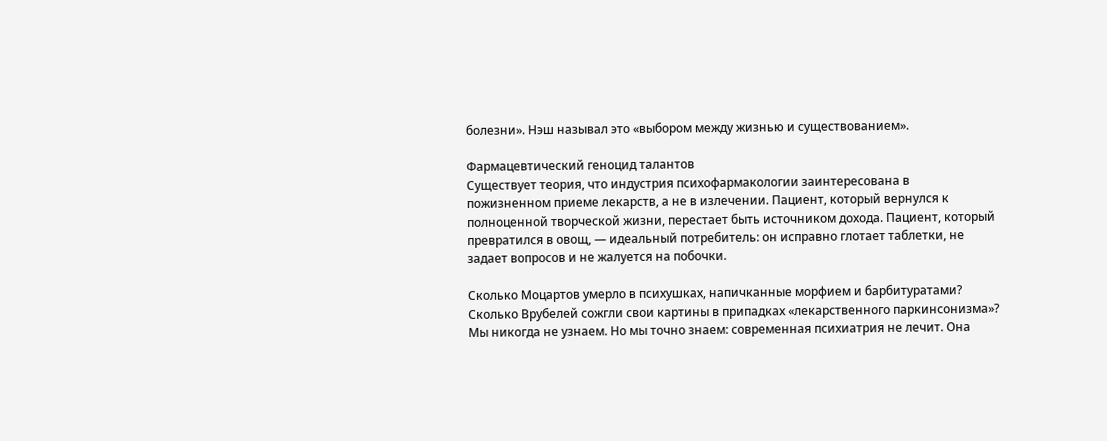болезни». Нэш называл это «выбором между жизнью и существованием».

Фармацевтический геноцид талантов
Существует теория, что индустрия психофармакологии заинтересована в
пожизненном приеме лекарств, а не в излечении. Пациент, который вернулся к полноценной творческой жизни, перестает быть источником дохода. Пациент, который превратился в овощ, — идеальный потребитель: он исправно глотает таблетки, не задает вопросов и не жалуется на побочки.

Сколько Моцартов умерло в психушках, напичканные морфием и барбитуратами? Сколько Врубелей сожгли свои картины в припадках «лекарственного паркинсонизма»? Мы никогда не узнаем. Но мы точно знаем: современная психиатрия не лечит. Она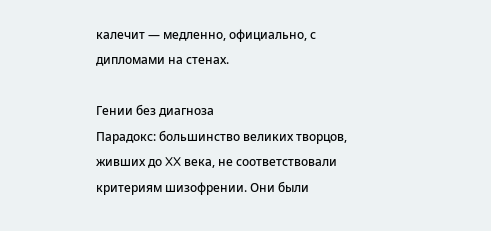калечит — медленно, официально, с дипломами на стенах.

Гении без диагноза
Парадокс: большинство великих творцов, живших до XX века, не соответствовали критериям шизофрении. Они были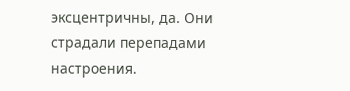эксцентричны, да. Они страдали перепадами настроения.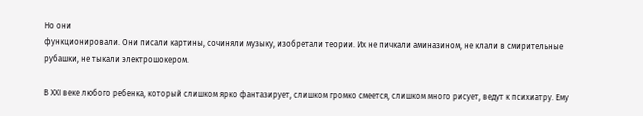Но они
функционировали. Они писали картины, сочиняли музыку, изобретали теории. Их не пичкали аминазином, не клали в смирительные рубашки, не тыкали электрошокером.

В XXI веке любого ребенка, который слишком ярко фантазирует, слишком громко смеется, слишком много рисует, ведут к психиатру. Ему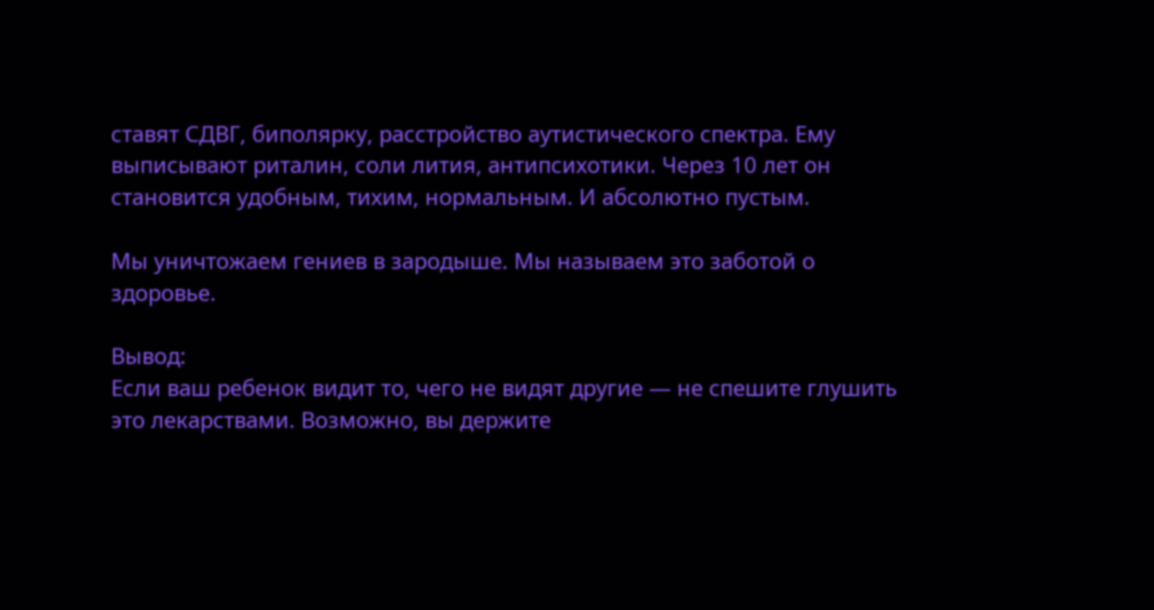ставят СДВГ, биполярку, расстройство аутистического спектра. Ему выписывают риталин, соли лития, антипсихотики. Через 10 лет он становится удобным, тихим, нормальным. И абсолютно пустым.

Мы уничтожаем гениев в зародыше. Мы называем это заботой о здоровье.

Вывод:
Если ваш ребенок видит то, чего не видят другие — не спешите глушить это лекарствами. Возможно, вы держите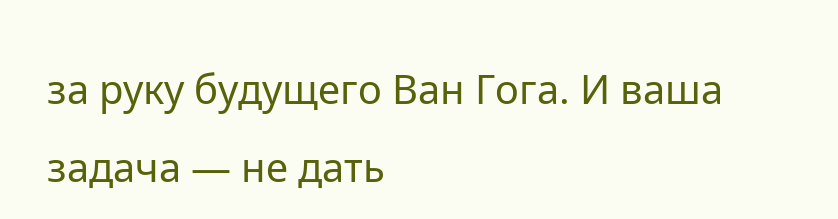за руку будущего Ван Гога. И ваша задача — не дать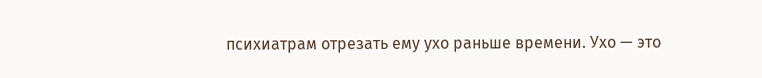психиатрам отрезать ему ухо раньше времени. Ухо — это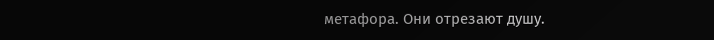метафора. Они отрезают душу.